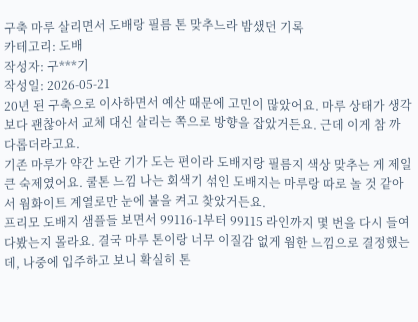구축 마루 살리면서 도배랑 필름 톤 맞추느라 밤샜던 기록
카테고리: 도배
작성자: 구***기
작성일: 2026-05-21
20년 된 구축으로 이사하면서 예산 때문에 고민이 많았어요. 마루 상태가 생각보다 괜찮아서 교체 대신 살리는 쪽으로 방향을 잡았거든요. 근데 이게 참 까다롭더라고요.
기존 마루가 약간 노란 기가 도는 편이라 도배지랑 필름지 색상 맞추는 게 제일 큰 숙제였어요. 쿨톤 느낌 나는 회색기 섞인 도배지는 마루랑 따로 놀 것 같아서 웜화이트 계열로만 눈에 불을 켜고 찾았거든요.
프리모 도배지 샘플들 보면서 99116-1부터 99115 라인까지 몇 번을 다시 들여다봤는지 몰라요. 결국 마루 톤이랑 너무 이질감 없게 웜한 느낌으로 결정했는데, 나중에 입주하고 보니 확실히 톤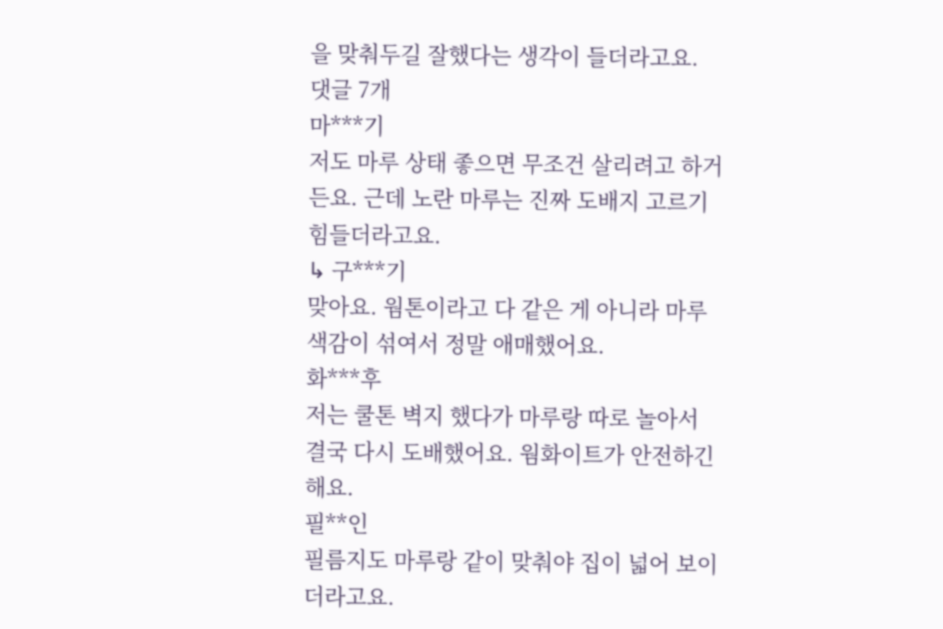을 맞춰두길 잘했다는 생각이 들더라고요.
댓글 7개
마***기
저도 마루 상태 좋으면 무조건 살리려고 하거든요. 근데 노란 마루는 진짜 도배지 고르기 힘들더라고요.
↳ 구***기
맞아요. 웜톤이라고 다 같은 게 아니라 마루 색감이 섞여서 정말 애매했어요.
화***후
저는 쿨톤 벽지 했다가 마루랑 따로 놀아서 결국 다시 도배했어요. 웜화이트가 안전하긴 해요.
필**인
필름지도 마루랑 같이 맞춰야 집이 넓어 보이더라고요.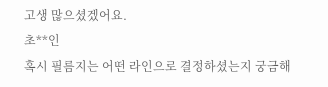고생 많으셨겠어요.
초**인
혹시 필름지는 어떤 라인으로 결정하셨는지 궁금해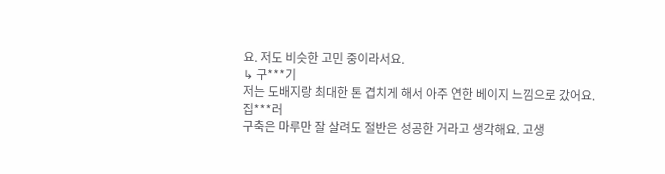요. 저도 비슷한 고민 중이라서요.
↳ 구***기
저는 도배지랑 최대한 톤 겹치게 해서 아주 연한 베이지 느낌으로 갔어요.
집***러
구축은 마루만 잘 살려도 절반은 성공한 거라고 생각해요. 고생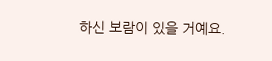하신 보람이 있을 거예요.